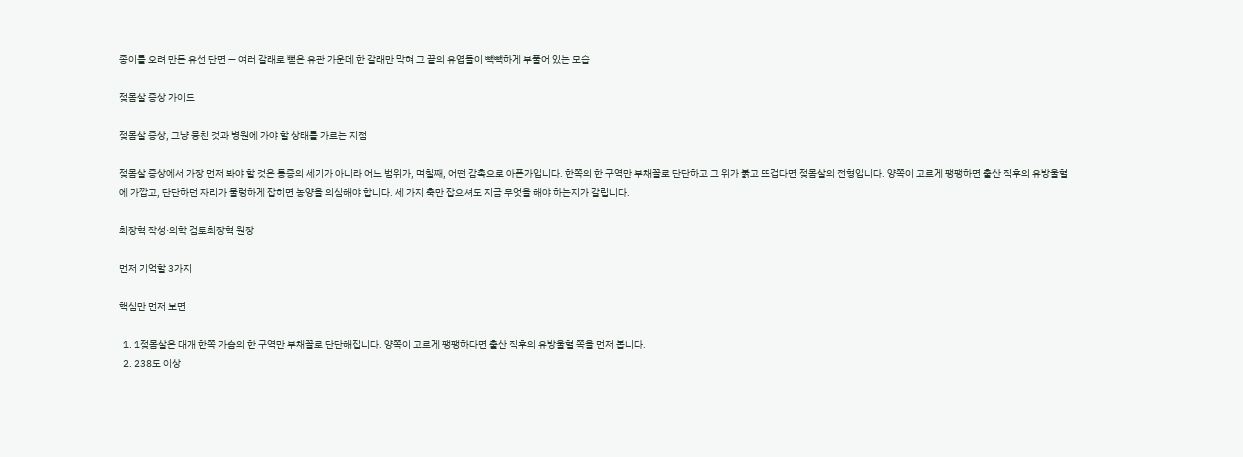종이를 오려 만든 유선 단면 — 여러 갈래로 뻗은 유관 가운데 한 갈래만 막혀 그 끝의 유엽들이 빽빽하게 부풀어 있는 모습

젖몸살 증상 가이드

젖몸살 증상, 그냥 뭉친 것과 병원에 가야 할 상태를 가르는 지점

젖몸살 증상에서 가장 먼저 봐야 할 것은 통증의 세기가 아니라 어느 범위가, 며칠째, 어떤 감촉으로 아픈가입니다. 한쪽의 한 구역만 부채꼴로 단단하고 그 위가 붉고 뜨겁다면 젖몸살의 전형입니다. 양쪽이 고르게 팽팽하면 출산 직후의 유방울혈에 가깝고, 단단하던 자리가 물렁하게 잡히면 농양을 의심해야 합니다. 세 가지 축만 잡으셔도 지금 무엇을 해야 하는지가 갈립니다.

최장혁 작성·의학 검토최장혁 원장

먼저 기억할 3가지

핵심만 먼저 보면

  1. 1젖몸살은 대개 한쪽 가슴의 한 구역만 부채꼴로 단단해집니다. 양쪽이 고르게 팽팽하다면 출산 직후의 유방울혈 쪽을 먼저 봅니다.
  2. 238도 이상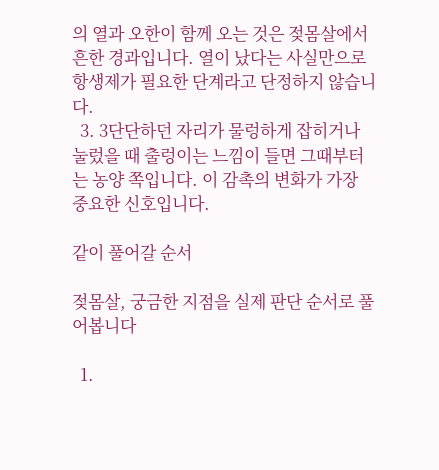의 열과 오한이 함께 오는 것은 젖몸살에서 흔한 경과입니다. 열이 났다는 사실만으로 항생제가 필요한 단계라고 단정하지 않습니다.
  3. 3단단하던 자리가 물렁하게 잡히거나 눌렀을 때 출렁이는 느낌이 들면 그때부터는 농양 쪽입니다. 이 감촉의 변화가 가장 중요한 신호입니다.

같이 풀어갈 순서

젖몸살, 궁금한 지점을 실제 판단 순서로 풀어봅니다

  1.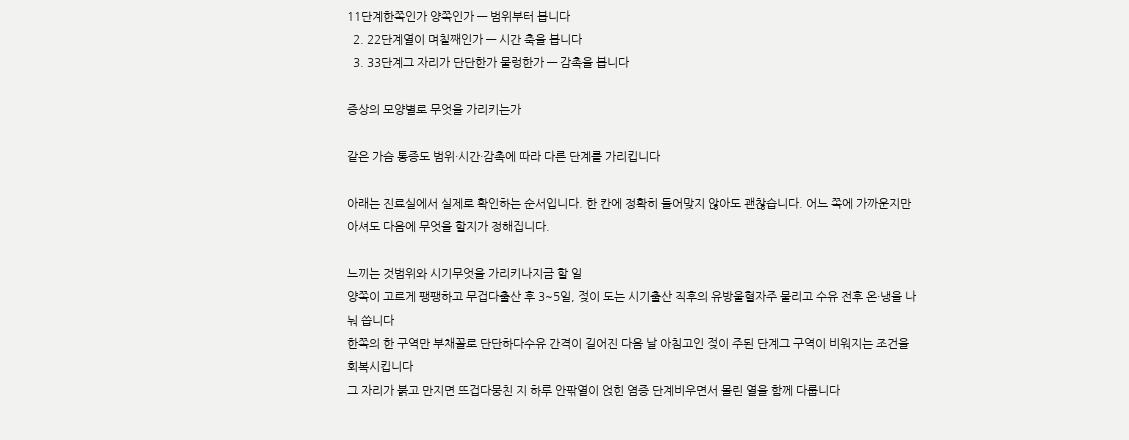11단계한쪽인가 양쪽인가 — 범위부터 봅니다
  2. 22단계열이 며칠째인가 — 시간 축을 봅니다
  3. 33단계그 자리가 단단한가 물렁한가 — 감촉을 봅니다

증상의 모양별로 무엇을 가리키는가

같은 가슴 통증도 범위·시간·감촉에 따라 다른 단계를 가리킵니다

아래는 진료실에서 실제로 확인하는 순서입니다. 한 칸에 정확히 들어맞지 않아도 괜찮습니다. 어느 쪽에 가까운지만 아셔도 다음에 무엇을 할지가 정해집니다.

느끼는 것범위와 시기무엇을 가리키나지금 할 일
양쪽이 고르게 팽팽하고 무겁다출산 후 3~5일, 젖이 도는 시기출산 직후의 유방울혈자주 물리고 수유 전후 온·냉을 나눠 씁니다
한쪽의 한 구역만 부채꼴로 단단하다수유 간격이 길어진 다음 날 아침고인 젖이 주된 단계그 구역이 비워지는 조건을 회복시킵니다
그 자리가 붉고 만지면 뜨겁다뭉친 지 하루 안팎열이 얹힌 염증 단계비우면서 몰린 열을 함께 다룹니다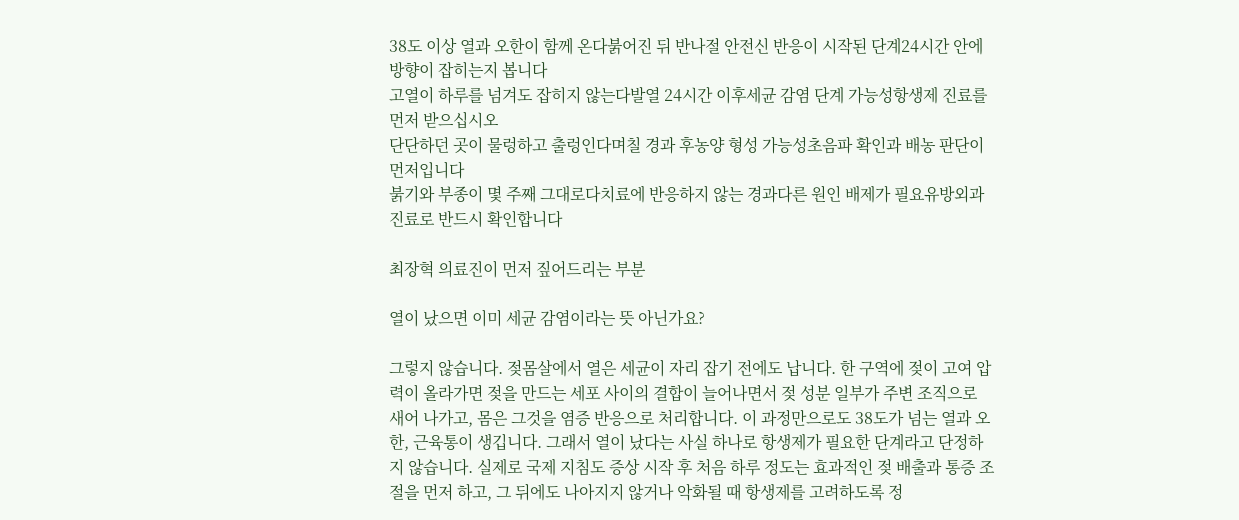38도 이상 열과 오한이 함께 온다붉어진 뒤 반나절 안전신 반응이 시작된 단계24시간 안에 방향이 잡히는지 봅니다
고열이 하루를 넘겨도 잡히지 않는다발열 24시간 이후세균 감염 단계 가능성항생제 진료를 먼저 받으십시오
단단하던 곳이 물렁하고 출렁인다며칠 경과 후농양 형성 가능성초음파 확인과 배농 판단이 먼저입니다
붉기와 부종이 몇 주째 그대로다치료에 반응하지 않는 경과다른 원인 배제가 필요유방외과 진료로 반드시 확인합니다

최장혁 의료진이 먼저 짚어드리는 부분

열이 났으면 이미 세균 감염이라는 뜻 아닌가요?

그렇지 않습니다. 젖몸살에서 열은 세균이 자리 잡기 전에도 납니다. 한 구역에 젖이 고여 압력이 올라가면 젖을 만드는 세포 사이의 결합이 늘어나면서 젖 성분 일부가 주변 조직으로 새어 나가고, 몸은 그것을 염증 반응으로 처리합니다. 이 과정만으로도 38도가 넘는 열과 오한, 근육통이 생깁니다. 그래서 열이 났다는 사실 하나로 항생제가 필요한 단계라고 단정하지 않습니다. 실제로 국제 지침도 증상 시작 후 처음 하루 정도는 효과적인 젖 배출과 통증 조절을 먼저 하고, 그 뒤에도 나아지지 않거나 악화될 때 항생제를 고려하도록 정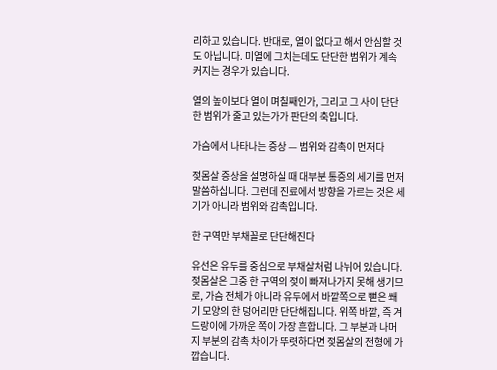리하고 있습니다. 반대로, 열이 없다고 해서 안심할 것도 아닙니다. 미열에 그치는데도 단단한 범위가 계속 커지는 경우가 있습니다.

열의 높이보다 열이 며칠째인가, 그리고 그 사이 단단한 범위가 줄고 있는가가 판단의 축입니다.

가슴에서 나타나는 증상 — 범위와 감촉이 먼저다

젖몸살 증상을 설명하실 때 대부분 통증의 세기를 먼저 말씀하십니다. 그런데 진료에서 방향을 가르는 것은 세기가 아니라 범위와 감촉입니다.

한 구역만 부채꼴로 단단해진다

유선은 유두를 중심으로 부채살처럼 나뉘어 있습니다. 젖몸살은 그중 한 구역의 젖이 빠져나가지 못해 생기므로, 가슴 전체가 아니라 유두에서 바깥쪽으로 뻗은 쐐기 모양의 한 덩어리만 단단해집니다. 위쪽 바깥, 즉 겨드랑이에 가까운 쪽이 가장 흔합니다. 그 부분과 나머지 부분의 감촉 차이가 뚜렷하다면 젖몸살의 전형에 가깝습니다.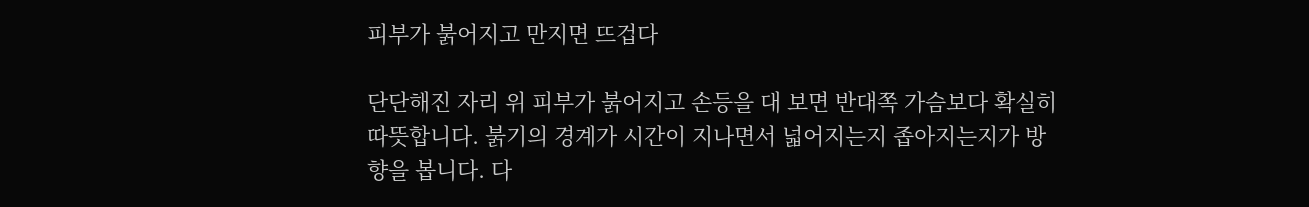피부가 붉어지고 만지면 뜨겁다

단단해진 자리 위 피부가 붉어지고 손등을 대 보면 반대쪽 가슴보다 확실히 따뜻합니다. 붉기의 경계가 시간이 지나면서 넓어지는지 좁아지는지가 방향을 봅니다. 다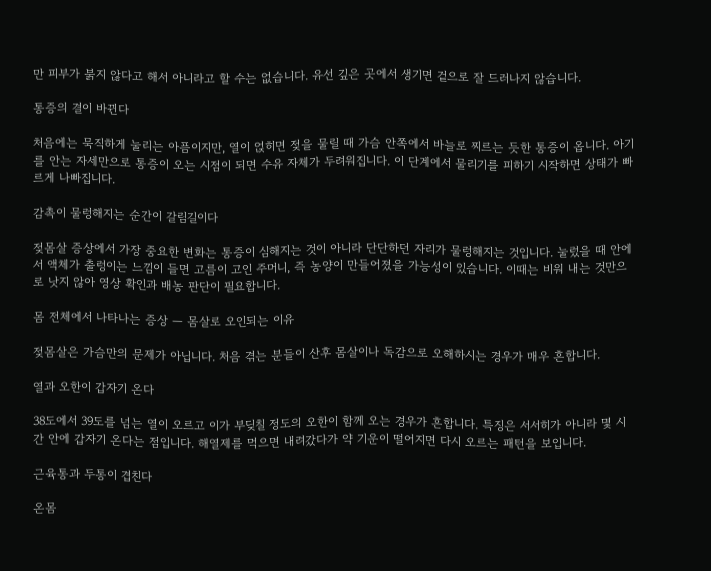만 피부가 붉지 않다고 해서 아니라고 할 수는 없습니다. 유선 깊은 곳에서 생기면 겉으로 잘 드러나지 않습니다.

통증의 결이 바뀐다

처음에는 묵직하게 눌리는 아픔이지만, 열이 얹히면 젖을 물릴 때 가슴 안쪽에서 바늘로 찌르는 듯한 통증이 옵니다. 아기를 안는 자세만으로 통증이 오는 시점이 되면 수유 자체가 두려워집니다. 이 단계에서 물리기를 피하기 시작하면 상태가 빠르게 나빠집니다.

감촉이 물렁해지는 순간이 갈림길이다

젖몸살 증상에서 가장 중요한 변화는 통증이 심해지는 것이 아니라 단단하던 자리가 물렁해지는 것입니다. 눌렀을 때 안에서 액체가 출렁이는 느낌이 들면 고름이 고인 주머니, 즉 농양이 만들어졌을 가능성이 있습니다. 이때는 비워 내는 것만으로 낫지 않아 영상 확인과 배농 판단이 필요합니다.

몸 전체에서 나타나는 증상 — 몸살로 오인되는 이유

젖몸살은 가슴만의 문제가 아닙니다. 처음 겪는 분들이 산후 몸살이나 독감으로 오해하시는 경우가 매우 흔합니다.

열과 오한이 갑자기 온다

38도에서 39도를 넘는 열이 오르고 이가 부딪칠 정도의 오한이 함께 오는 경우가 흔합니다. 특징은 서서히가 아니라 몇 시간 안에 갑자기 온다는 점입니다. 해열제를 먹으면 내려갔다가 약 기운이 떨어지면 다시 오르는 패턴을 보입니다.

근육통과 두통이 겹친다

온몸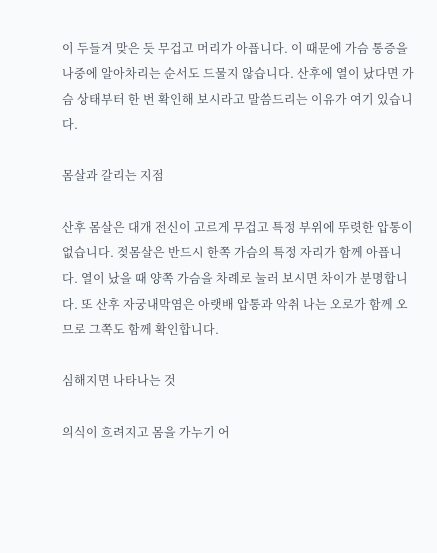이 두들겨 맞은 듯 무겁고 머리가 아픕니다. 이 때문에 가슴 통증을 나중에 알아차리는 순서도 드물지 않습니다. 산후에 열이 났다면 가슴 상태부터 한 번 확인해 보시라고 말씀드리는 이유가 여기 있습니다.

몸살과 갈리는 지점

산후 몸살은 대개 전신이 고르게 무겁고 특정 부위에 뚜렷한 압통이 없습니다. 젖몸살은 반드시 한쪽 가슴의 특정 자리가 함께 아픕니다. 열이 났을 때 양쪽 가슴을 차례로 눌러 보시면 차이가 분명합니다. 또 산후 자궁내막염은 아랫배 압통과 악취 나는 오로가 함께 오므로 그쪽도 함께 확인합니다.

심해지면 나타나는 것

의식이 흐려지고 몸을 가누기 어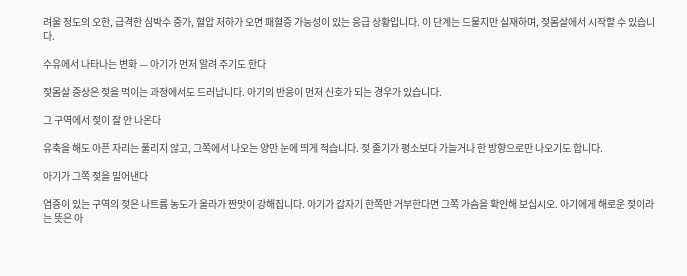려울 정도의 오한, 급격한 심박수 증가, 혈압 저하가 오면 패혈증 가능성이 있는 응급 상황입니다. 이 단계는 드물지만 실재하며, 젖몸살에서 시작할 수 있습니다.

수유에서 나타나는 변화 — 아기가 먼저 알려 주기도 한다

젖몸살 증상은 젖을 먹이는 과정에서도 드러납니다. 아기의 반응이 먼저 신호가 되는 경우가 있습니다.

그 구역에서 젖이 잘 안 나온다

유축을 해도 아픈 자리는 풀리지 않고, 그쪽에서 나오는 양만 눈에 띄게 적습니다. 젖 줄기가 평소보다 가늘거나 한 방향으로만 나오기도 합니다.

아기가 그쪽 젖을 밀어낸다

염증이 있는 구역의 젖은 나트륨 농도가 올라가 짠맛이 강해집니다. 아기가 갑자기 한쪽만 거부한다면 그쪽 가슴을 확인해 보십시오. 아기에게 해로운 젖이라는 뜻은 아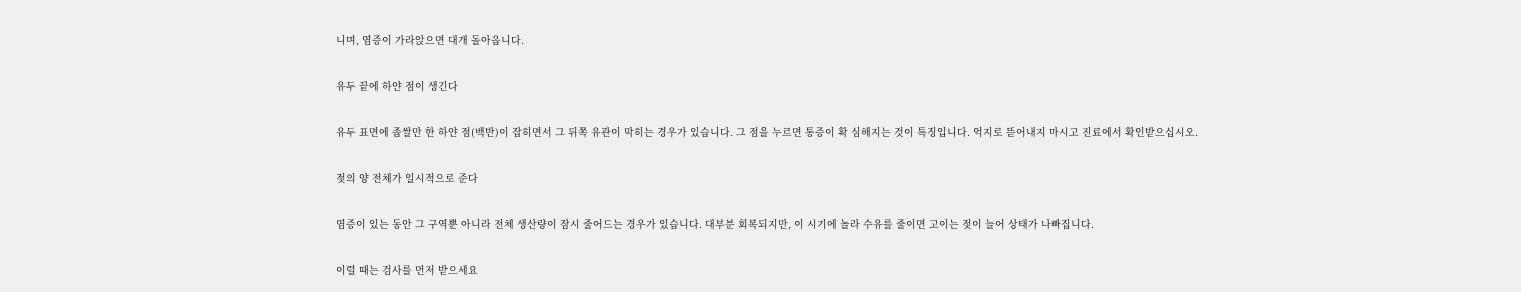니며, 염증이 가라앉으면 대개 돌아옵니다.

유두 끝에 하얀 점이 생긴다

유두 표면에 좁쌀만 한 하얀 점(백반)이 잡히면서 그 뒤쪽 유관이 막히는 경우가 있습니다. 그 점을 누르면 통증이 확 심해지는 것이 특징입니다. 억지로 뜯어내지 마시고 진료에서 확인받으십시오.

젖의 양 전체가 일시적으로 준다

염증이 있는 동안 그 구역뿐 아니라 전체 생산량이 잠시 줄어드는 경우가 있습니다. 대부분 회복되지만, 이 시기에 놀라 수유를 줄이면 고이는 젖이 늘어 상태가 나빠집니다.

이럴 때는 검사를 먼저 받으세요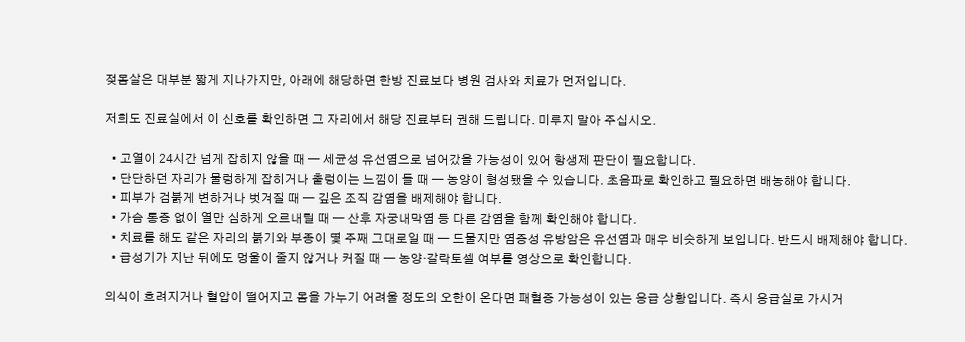젖몸살은 대부분 짧게 지나가지만, 아래에 해당하면 한방 진료보다 병원 검사와 치료가 먼저입니다.

저희도 진료실에서 이 신호를 확인하면 그 자리에서 해당 진료부터 권해 드립니다. 미루지 말아 주십시오.

  • 고열이 24시간 넘게 잡히지 않을 때 — 세균성 유선염으로 넘어갔을 가능성이 있어 항생제 판단이 필요합니다.
  • 단단하던 자리가 물렁하게 잡히거나 출렁이는 느낌이 들 때 — 농양이 형성됐을 수 있습니다. 초음파로 확인하고 필요하면 배농해야 합니다.
  • 피부가 검붉게 변하거나 벗겨질 때 — 깊은 조직 감염을 배제해야 합니다.
  • 가슴 통증 없이 열만 심하게 오르내릴 때 — 산후 자궁내막염 등 다른 감염을 함께 확인해야 합니다.
  • 치료를 해도 같은 자리의 붉기와 부종이 몇 주째 그대로일 때 — 드물지만 염증성 유방암은 유선염과 매우 비슷하게 보입니다. 반드시 배제해야 합니다.
  • 급성기가 지난 뒤에도 멍울이 줄지 않거나 커질 때 — 농양·갈락토셀 여부를 영상으로 확인합니다.

의식이 흐려지거나 혈압이 떨어지고 몸을 가누기 어려울 정도의 오한이 온다면 패혈증 가능성이 있는 응급 상황입니다. 즉시 응급실로 가시거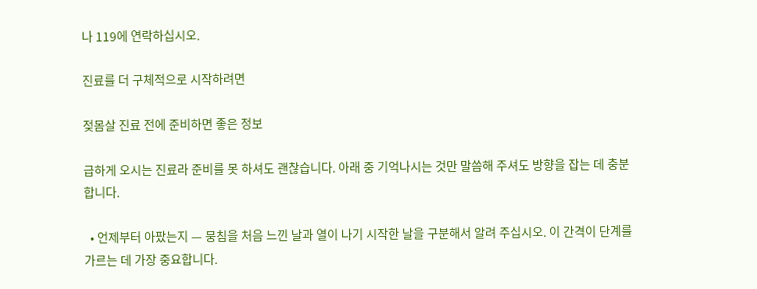나 119에 연락하십시오.

진료를 더 구체적으로 시작하려면

젖몸살 진료 전에 준비하면 좋은 정보

급하게 오시는 진료라 준비를 못 하셔도 괜찮습니다. 아래 중 기억나시는 것만 말씀해 주셔도 방향을 잡는 데 충분합니다.

  • 언제부터 아팠는지 — 뭉침을 처음 느낀 날과 열이 나기 시작한 날을 구분해서 알려 주십시오. 이 간격이 단계를 가르는 데 가장 중요합니다.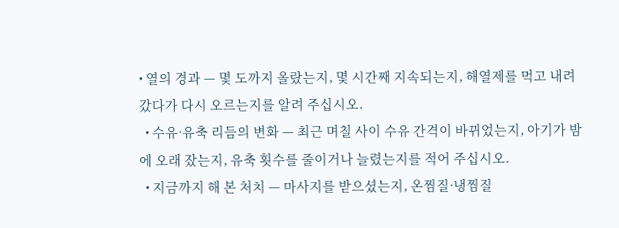• 열의 경과 — 몇 도까지 올랐는지, 몇 시간째 지속되는지, 해열제를 먹고 내려갔다가 다시 오르는지를 알려 주십시오.
  • 수유·유축 리듬의 변화 — 최근 며칠 사이 수유 간격이 바뀌었는지, 아기가 밤에 오래 잤는지, 유축 횟수를 줄이거나 늘렸는지를 적어 주십시오.
  • 지금까지 해 본 처치 — 마사지를 받으셨는지, 온찜질·냉찜질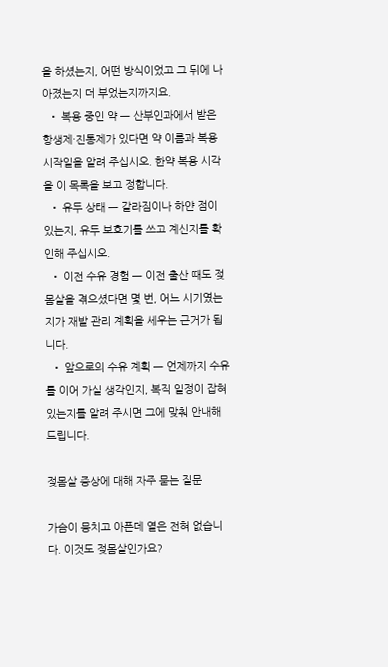을 하셨는지, 어떤 방식이었고 그 뒤에 나아졌는지 더 부었는지까지요.
  • 복용 중인 약 — 산부인과에서 받은 항생제·진통제가 있다면 약 이름과 복용 시작일을 알려 주십시오. 한약 복용 시각을 이 목록을 보고 정합니다.
  • 유두 상태 — 갈라짐이나 하얀 점이 있는지, 유두 보호기를 쓰고 계신지를 확인해 주십시오.
  • 이전 수유 경험 — 이전 출산 때도 젖몸살을 겪으셨다면 몇 번, 어느 시기였는지가 재발 관리 계획을 세우는 근거가 됩니다.
  • 앞으로의 수유 계획 — 언제까지 수유를 이어 가실 생각인지, 복직 일정이 잡혀 있는지를 알려 주시면 그에 맞춰 안내해 드립니다.

젖몸살 증상에 대해 자주 묻는 질문

가슴이 뭉치고 아픈데 열은 전혀 없습니다. 이것도 젖몸살인가요?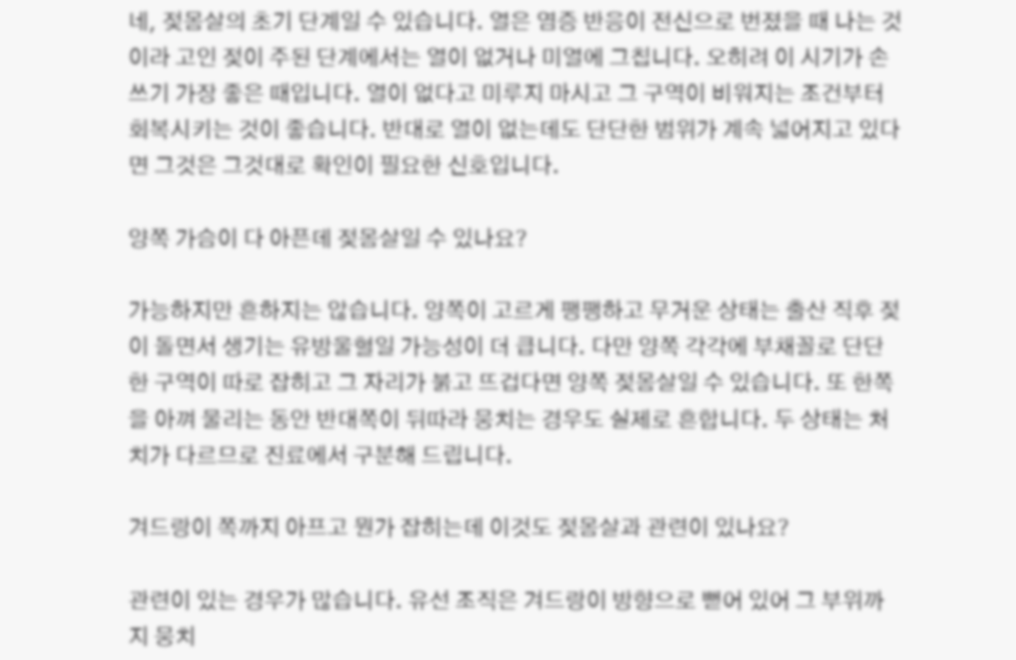네, 젖몸살의 초기 단계일 수 있습니다. 열은 염증 반응이 전신으로 번졌을 때 나는 것이라 고인 젖이 주된 단계에서는 열이 없거나 미열에 그칩니다. 오히려 이 시기가 손쓰기 가장 좋은 때입니다. 열이 없다고 미루지 마시고 그 구역이 비워지는 조건부터 회복시키는 것이 좋습니다. 반대로 열이 없는데도 단단한 범위가 계속 넓어지고 있다면 그것은 그것대로 확인이 필요한 신호입니다.

양쪽 가슴이 다 아픈데 젖몸살일 수 있나요?

가능하지만 흔하지는 않습니다. 양쪽이 고르게 팽팽하고 무거운 상태는 출산 직후 젖이 돌면서 생기는 유방울혈일 가능성이 더 큽니다. 다만 양쪽 각각에 부채꼴로 단단한 구역이 따로 잡히고 그 자리가 붉고 뜨겁다면 양쪽 젖몸살일 수 있습니다. 또 한쪽을 아껴 물리는 동안 반대쪽이 뒤따라 뭉치는 경우도 실제로 흔합니다. 두 상태는 처치가 다르므로 진료에서 구분해 드립니다.

겨드랑이 쪽까지 아프고 뭔가 잡히는데 이것도 젖몸살과 관련이 있나요?

관련이 있는 경우가 많습니다. 유선 조직은 겨드랑이 방향으로 뻗어 있어 그 부위까지 뭉치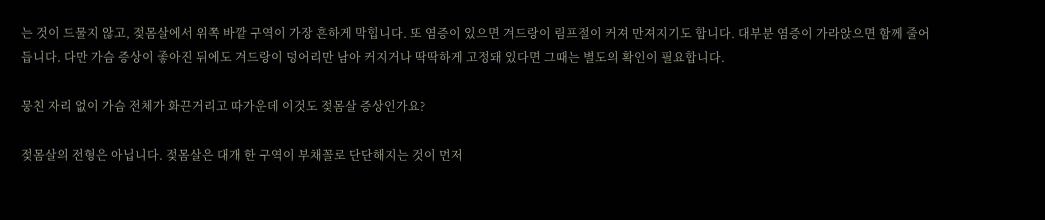는 것이 드물지 않고, 젖몸살에서 위쪽 바깥 구역이 가장 흔하게 막힙니다. 또 염증이 있으면 겨드랑이 림프절이 커져 만져지기도 합니다. 대부분 염증이 가라앉으면 함께 줄어듭니다. 다만 가슴 증상이 좋아진 뒤에도 겨드랑이 덩어리만 남아 커지거나 딱딱하게 고정돼 있다면 그때는 별도의 확인이 필요합니다.

뭉친 자리 없이 가슴 전체가 화끈거리고 따가운데 이것도 젖몸살 증상인가요?

젖몸살의 전형은 아닙니다. 젖몸살은 대개 한 구역이 부채꼴로 단단해지는 것이 먼저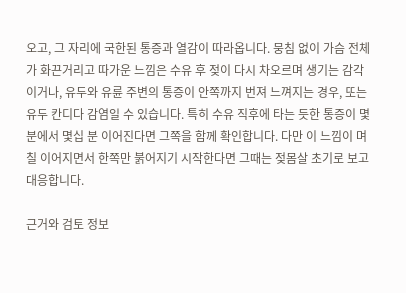오고, 그 자리에 국한된 통증과 열감이 따라옵니다. 뭉침 없이 가슴 전체가 화끈거리고 따가운 느낌은 수유 후 젖이 다시 차오르며 생기는 감각이거나, 유두와 유륜 주변의 통증이 안쪽까지 번져 느껴지는 경우, 또는 유두 칸디다 감염일 수 있습니다. 특히 수유 직후에 타는 듯한 통증이 몇 분에서 몇십 분 이어진다면 그쪽을 함께 확인합니다. 다만 이 느낌이 며칠 이어지면서 한쪽만 붉어지기 시작한다면 그때는 젖몸살 초기로 보고 대응합니다.

근거와 검토 정보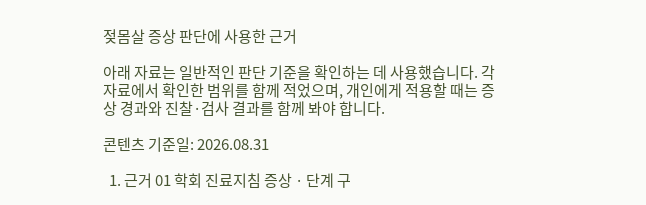젖몸살 증상 판단에 사용한 근거

아래 자료는 일반적인 판단 기준을 확인하는 데 사용했습니다. 각 자료에서 확인한 범위를 함께 적었으며, 개인에게 적용할 때는 증상 경과와 진찰·검사 결과를 함께 봐야 합니다.

콘텐츠 기준일: 2026.08.31

  1. 근거 01 학회 진료지침 증상 · 단계 구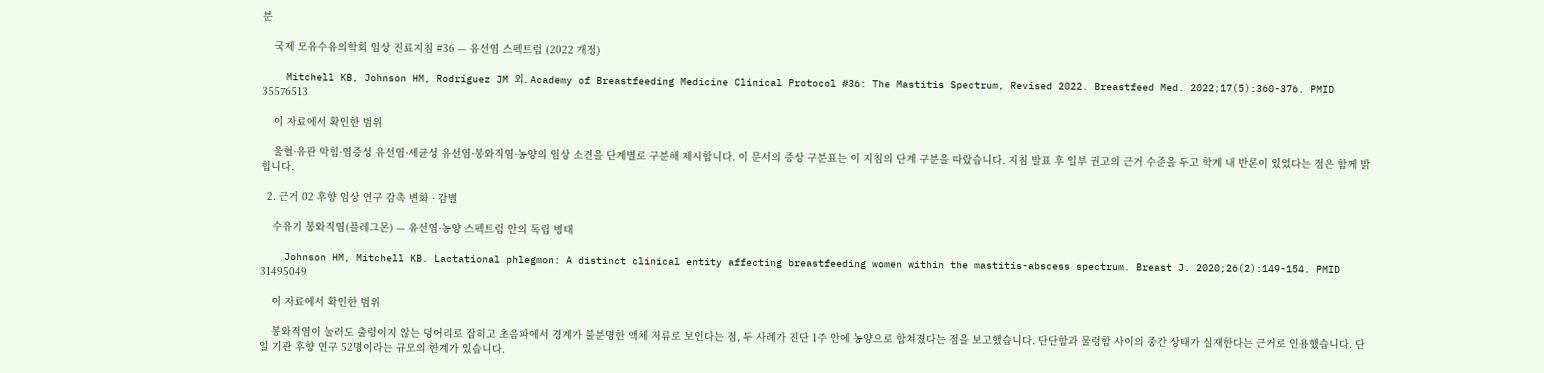분

    국제 모유수유의학회 임상 진료지침 #36 — 유선염 스펙트럼 (2022 개정)

    Mitchell KB, Johnson HM, Rodríguez JM 외. Academy of Breastfeeding Medicine Clinical Protocol #36: The Mastitis Spectrum, Revised 2022. Breastfeed Med. 2022;17(5):360-376. PMID 35576513

    이 자료에서 확인한 범위

    울혈·유관 막힘·염증성 유선염·세균성 유선염·봉와직염·농양의 임상 소견을 단계별로 구분해 제시합니다. 이 문서의 증상 구분표는 이 지침의 단계 구분을 따랐습니다. 지침 발표 후 일부 권고의 근거 수준을 두고 학계 내 반론이 있었다는 점은 함께 밝힙니다.

  2. 근거 02 후향 임상 연구 감촉 변화 · 감별

    수유기 봉와직염(플레그몬) — 유선염·농양 스펙트럼 안의 독립 병태

    Johnson HM, Mitchell KB. Lactational phlegmon: A distinct clinical entity affecting breastfeeding women within the mastitis-abscess spectrum. Breast J. 2020;26(2):149-154. PMID 31495049

    이 자료에서 확인한 범위

    봉와직염이 눌러도 출렁이지 않는 덩어리로 잡히고 초음파에서 경계가 불분명한 액체 저류로 보인다는 점, 두 사례가 진단 1주 안에 농양으로 합쳐졌다는 점을 보고했습니다. 단단함과 물렁함 사이의 중간 상태가 실재한다는 근거로 인용했습니다. 단일 기관 후향 연구 52명이라는 규모의 한계가 있습니다.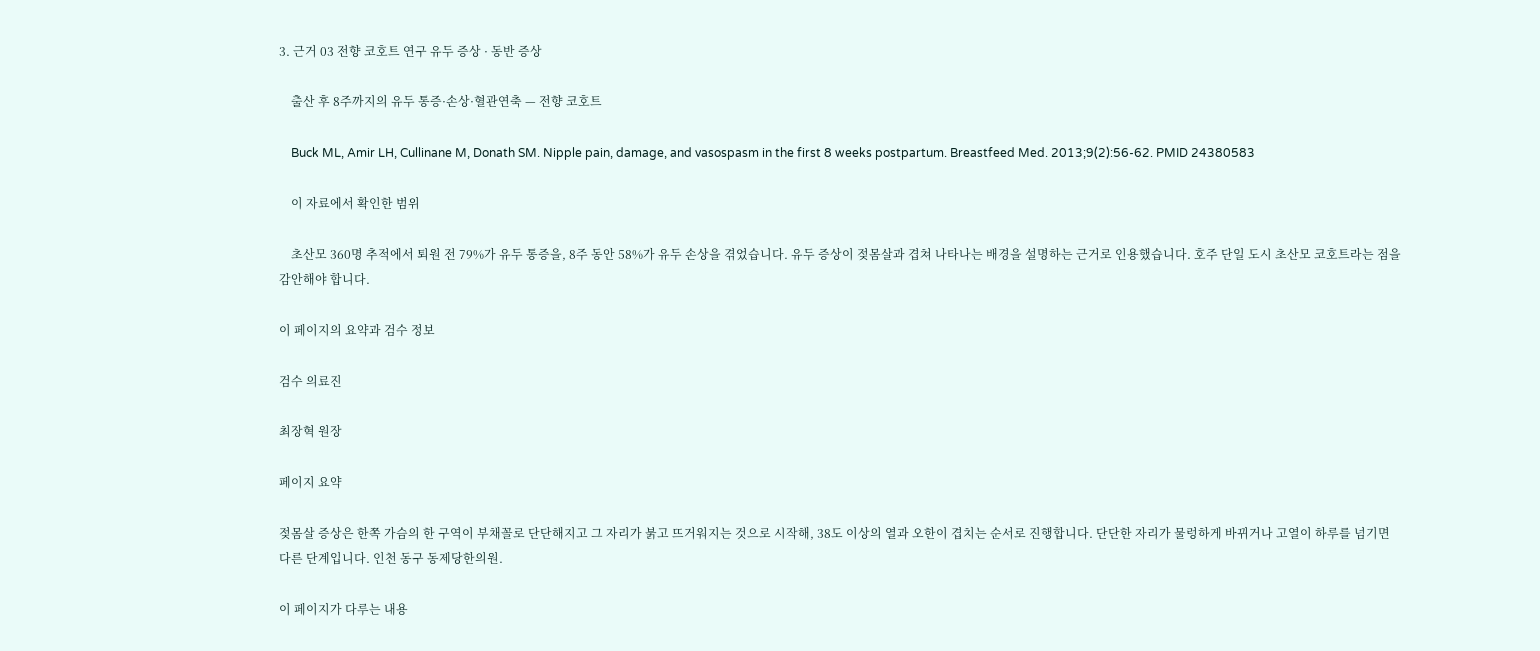3. 근거 03 전향 코호트 연구 유두 증상 · 동반 증상

    출산 후 8주까지의 유두 통증·손상·혈관연축 — 전향 코호트

    Buck ML, Amir LH, Cullinane M, Donath SM. Nipple pain, damage, and vasospasm in the first 8 weeks postpartum. Breastfeed Med. 2013;9(2):56-62. PMID 24380583

    이 자료에서 확인한 범위

    초산모 360명 추적에서 퇴원 전 79%가 유두 통증을, 8주 동안 58%가 유두 손상을 겪었습니다. 유두 증상이 젖몸살과 겹쳐 나타나는 배경을 설명하는 근거로 인용했습니다. 호주 단일 도시 초산모 코호트라는 점을 감안해야 합니다.

이 페이지의 요약과 검수 정보

검수 의료진

최장혁 원장

페이지 요약

젖몸살 증상은 한쪽 가슴의 한 구역이 부채꼴로 단단해지고 그 자리가 붉고 뜨거워지는 것으로 시작해, 38도 이상의 열과 오한이 겹치는 순서로 진행합니다. 단단한 자리가 물렁하게 바뀌거나 고열이 하루를 넘기면 다른 단계입니다. 인천 동구 동제당한의원.

이 페이지가 다루는 내용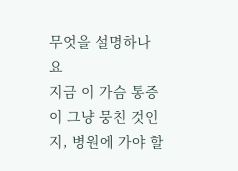무엇을 설명하나요
지금 이 가슴 통증이 그냥 뭉친 것인지, 병원에 가야 할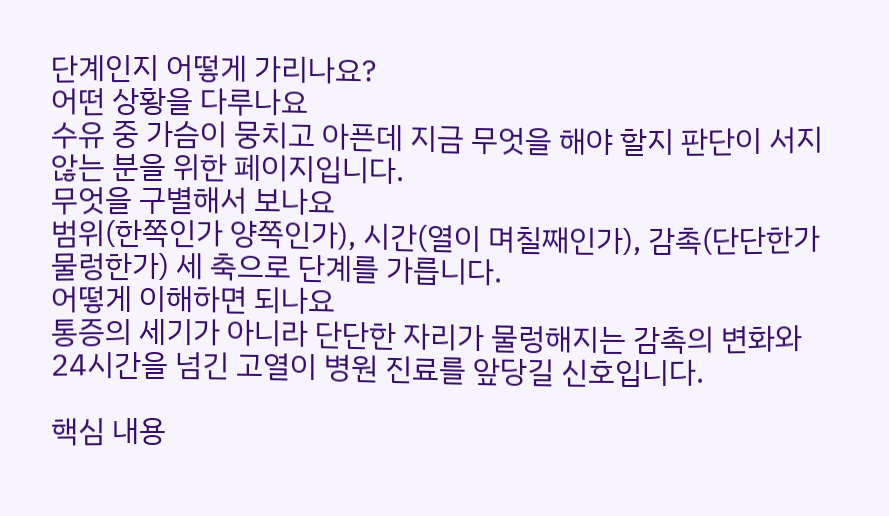단계인지 어떻게 가리나요?
어떤 상황을 다루나요
수유 중 가슴이 뭉치고 아픈데 지금 무엇을 해야 할지 판단이 서지 않는 분을 위한 페이지입니다.
무엇을 구별해서 보나요
범위(한쪽인가 양쪽인가), 시간(열이 며칠째인가), 감촉(단단한가 물렁한가) 세 축으로 단계를 가릅니다.
어떻게 이해하면 되나요
통증의 세기가 아니라 단단한 자리가 물렁해지는 감촉의 변화와 24시간을 넘긴 고열이 병원 진료를 앞당길 신호입니다.

핵심 내용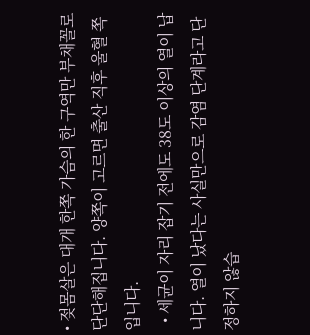• 젖몸살은 대개 한쪽 가슴의 한 구역만 부채꼴로 단단해집니다. 양쪽이 고르면 출산 직후 울혈 쪽입니다.
  • 세균이 자리 잡기 전에도 38도 이상의 열이 납니다. 열이 났다는 사실만으로 감염 단계라고 단정하지 않습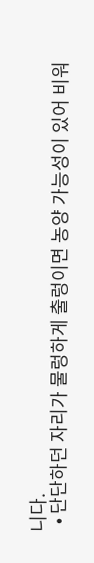니다.
  • 단단하던 자리가 물렁하게 출렁이면 농양 가능성이 있어 비워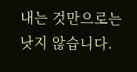내는 것만으로는 낫지 않습니다.